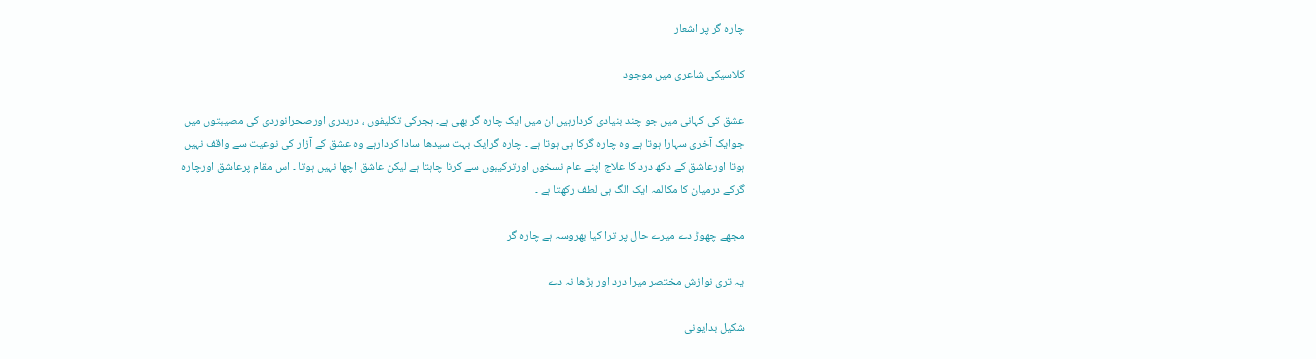چارہ گر پر اشعار

کلاسیکی شاعری میں موجود

عشق کی کہانی میں جو چند بنیادی کردارہیں ان میں ایک چارہ گر بھی ہے۔ ہجرکی تکلیفوں ، دربدری اورصحرانوردی کی مصیبتوں میں جوایک آخری سہارا ہوتا ہے وہ چارہ گرکا ہی ہوتا ہے ۔ چارہ گرایک بہت سیدھا سادا کردارہے وہ عشق کے آزار کی نوعیت سے واقف نہیں ہوتا اورعاشق کے دکھ درد کا علاج اپنے عام نسخوں اورترکیبوں سے کرنا چاہتا ہے لیکن عاشق اچھا نہیں ہوتا ۔ اس مقام پرعاشق اورچارہ گرکے درمیان کا مکالمہ ایک الگ ہی لطف رکھتا ہے ۔

مجھے چھوڑ دے میرے حال پر ترا کیا بھروسہ ہے چارہ گر

یہ تری نوازش مختصر میرا درد اور بڑھا نہ دے

شکیل بدایونی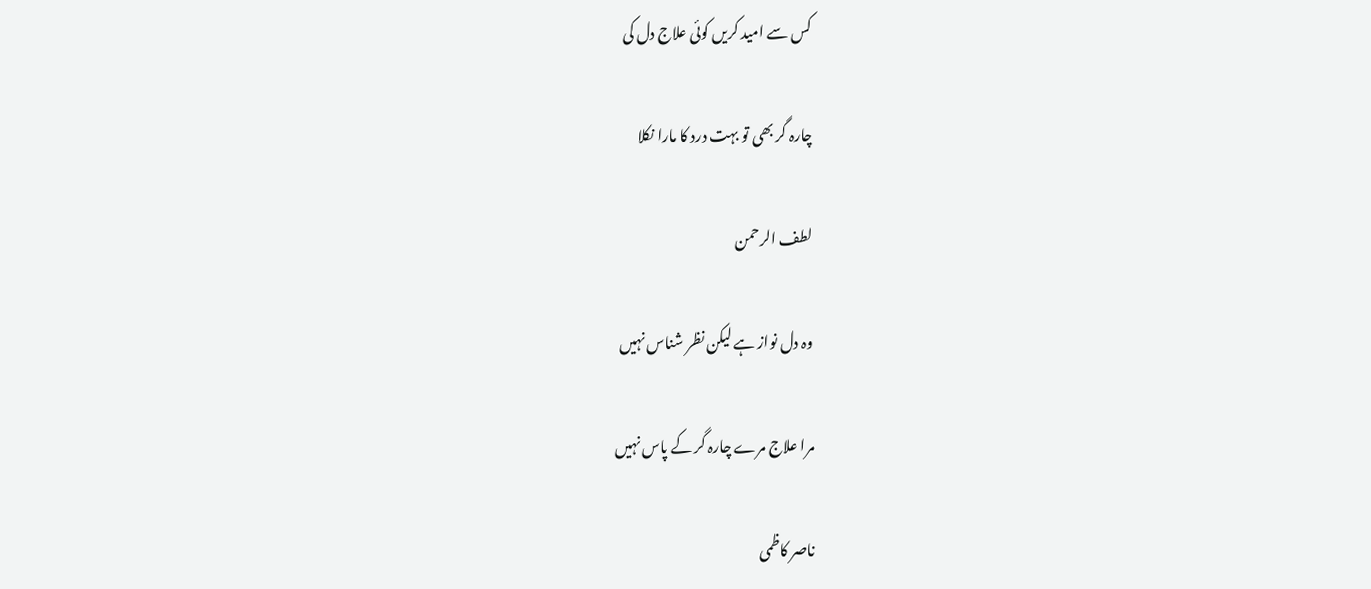کس سے امید کریں کوئی علاج دل کی

چارہ گر بھی تو بہت درد کا مارا نکلا

لطف الرحمن

وہ دل نواز ہے لیکن نظر شناس نہیں

مرا علاج مرے چارہ گر کے پاس نہیں

ناصر کاظمی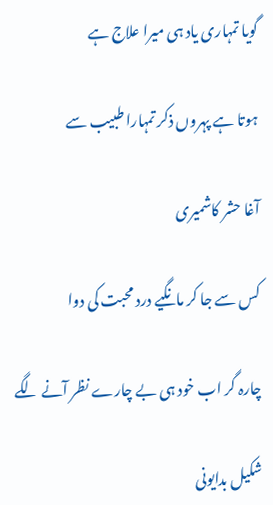گویا تمہاری یاد ہی میرا علاج ہے

ہوتا ہے پہروں ذکر تمہارا طبیب سے

آغا حشر کاشمیری

کس سے جا کر مانگیے درد محبت کی دوا

چارہ گر اب خود ہی بے چارے نظر آنے لگے

شکیل بدایونی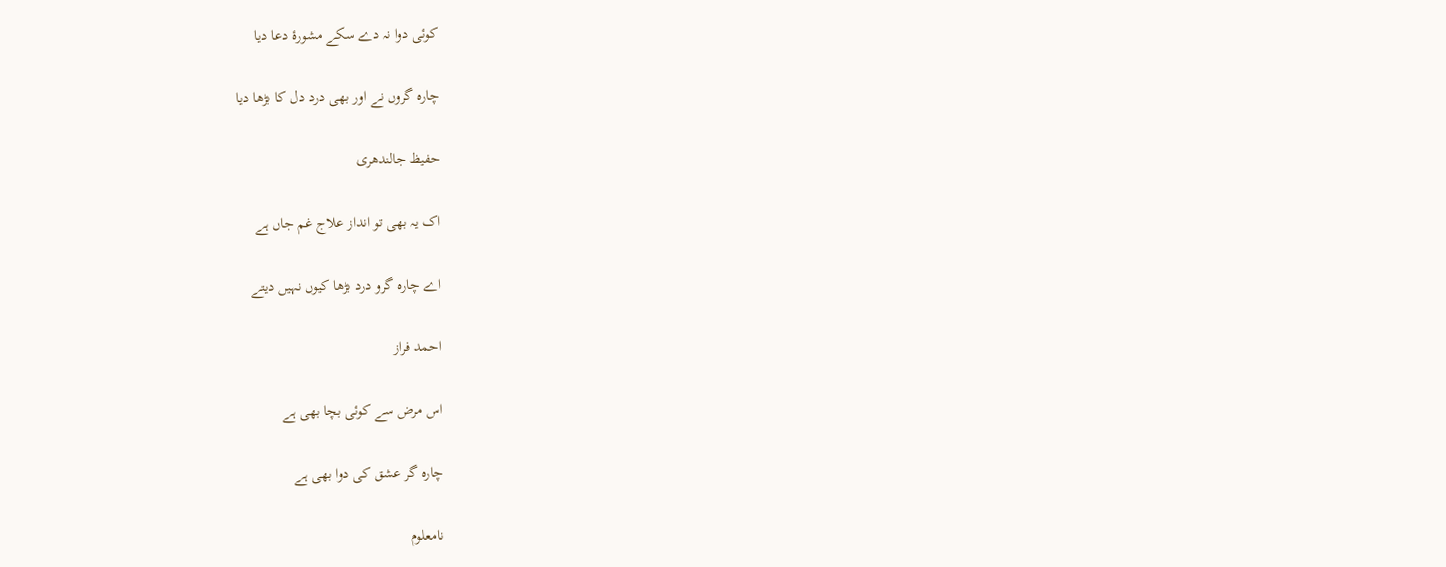کوئی دوا نہ دے سکے مشورۂ دعا دیا

چارہ گروں نے اور بھی درد دل کا بڑھا دیا

حفیظ جالندھری

اک یہ بھی تو انداز علاج غم جاں ہے

اے چارہ گرو درد بڑھا کیوں نہیں دیتے

احمد فراز

اس مرض سے کوئی بچا بھی ہے

چارہ گر عشق کی دوا بھی ہے

نامعلوم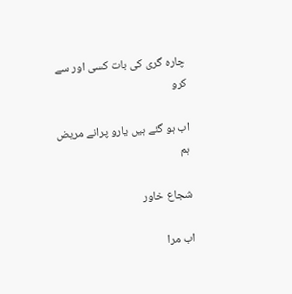چارہ گری کی بات کسی اور سے کرو

اب ہو گئے ہیں یارو پرانے مریض ہم

شجاع خاور

اب مرا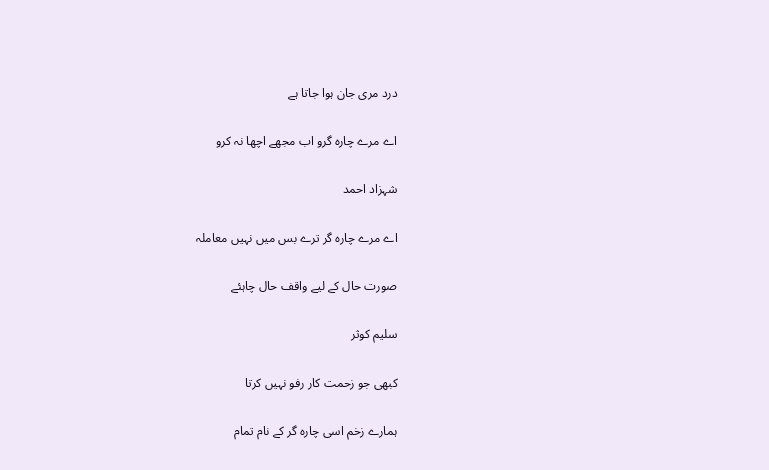درد مری جان ہوا جاتا ہے

اے مرے چارہ گرو اب مجھے اچھا نہ کرو

شہزاد احمد

اے مرے چارہ گر ترے بس میں نہیں معاملہ

صورت حال کے لیے واقف حال چاہئے

سلیم کوثر

کبھی جو زحمت کار رفو نہیں کرتا

ہمارے زخم اسی چارہ گر کے نام تمام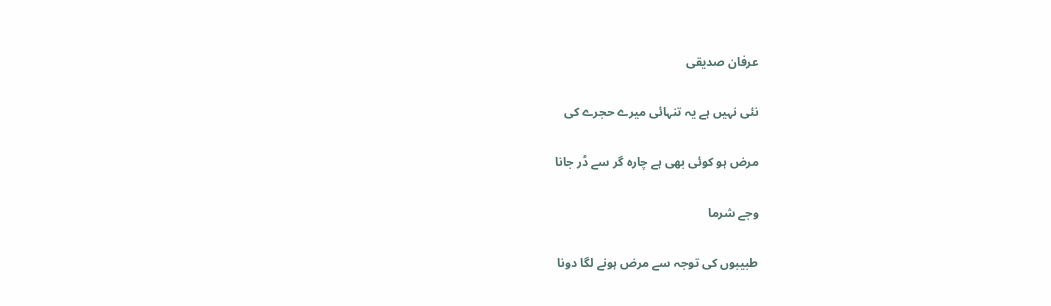عرفان صدیقی

نئی نہیں ہے یہ تنہائی میرے حجرے کی

مرض ہو کوئی بھی ہے چارہ گر سے ڈر جانا

وجے شرما

طبیبوں کی توجہ سے مرض ہونے لگا دونا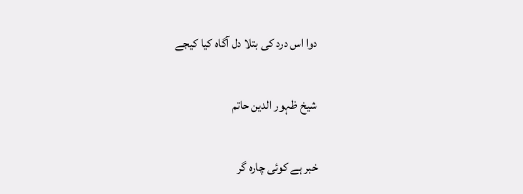دوا اس درد کی بتلا دل آگاہ کیا کیجے

شیخ ظہور الدین حاتم

خبر ہے کوئی چارہ گر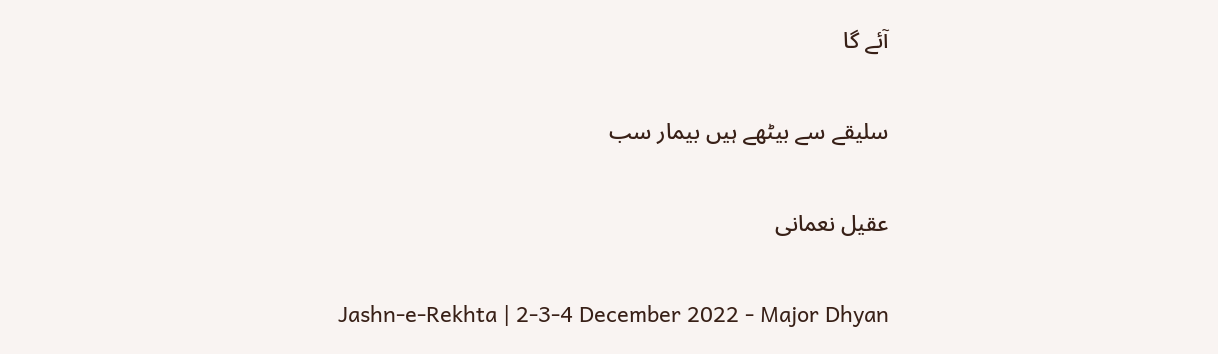آئے گا

سلیقے سے بیٹھے ہیں بیمار سب

عقیل نعمانی

Jashn-e-Rekhta | 2-3-4 December 2022 - Major Dhyan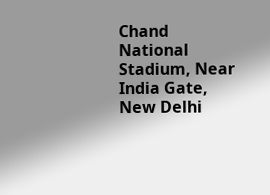Chand National Stadium, Near India Gate, New Delhi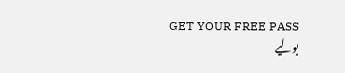GET YOUR FREE PASS
بولیے